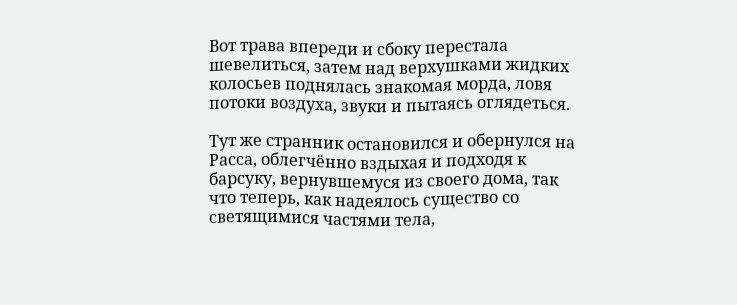Вот трава впереди и сбоку перестала шевелиться, затем над верхушками жидких колосьев поднялась знакомая морда, ловя потоки воздуха, звуки и пытаясь оглядеться.

Тут же странник остановился и обернулся на Расса, облегчённо вздыхая и подходя к барсуку, вернувшемуся из своего дома, так что теперь, как надеялось существо со светящимися частями тела,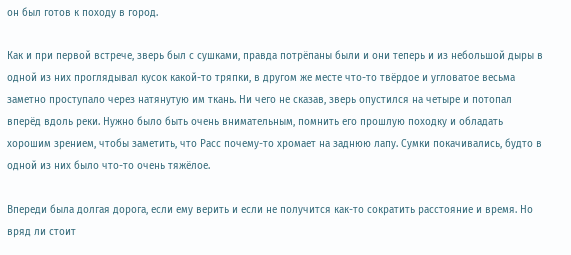он был готов к походу в город.

Как и при первой встрече, зверь был с сушками, правда потрёпаны были и они теперь и из небольшой дыры в одной из них проглядывал кусок какой-то тряпки, в другом же месте что-то твёрдое и угловатое весьма заметно проступало через натянутую им ткань. Ни чего не сказав, зверь опустился на четыре и потопал вперёд вдоль реки. Нужно было быть очень внимательным, помнить его прошлую походку и обладать хорошим зрением, чтобы заметить, что Расс почему-то хромает на заднюю лапу. Сумки покачивались, будто в одной из них было что-то очень тяжёлое.

Впереди была долгая дорога, если ему верить и если не получится как-то сократить расстояние и время. Но вряд ли стоит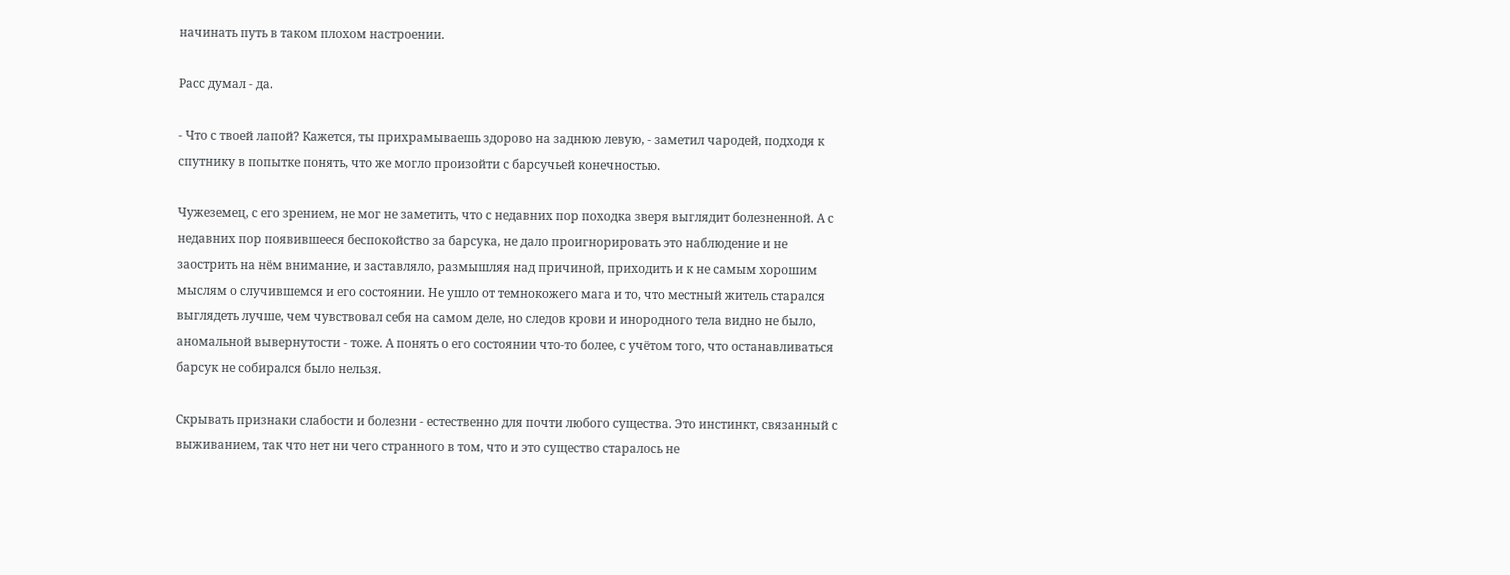начинать путь в таком плохом настроении.

Расс думал - да.

- Что с твоей лапой? Кажется, ты прихрамываешь здорово на заднюю левую, - заметил чародей, подходя к спутнику в попытке понять, что же могло произойти с барсучьей конечностью.

Чужеземец, с его зрением, не мог не заметить, что с недавних пор походка зверя выглядит болезненной. А с недавних пор появившееся беспокойство за барсука, не дало проигнорировать это наблюдение и не заострить на нём внимание, и заставляло, размышляя над причиной, приходить и к не самым хорошим мыслям о случившемся и его состоянии. Не ушло от темнокожего мага и то, что местный житель старался выглядеть лучше, чем чувствовал себя на самом деле, но следов крови и инородного тела видно не было, аномальной вывернутости - тоже. А понять о его состоянии что-то более, с учётом того, что останавливаться барсук не собирался было нельзя.

Скрывать признаки слабости и болезни - естественно для почти любого существа. Это инстинкт, связанный с выживанием, так что нет ни чего странного в том, что и это существо старалось не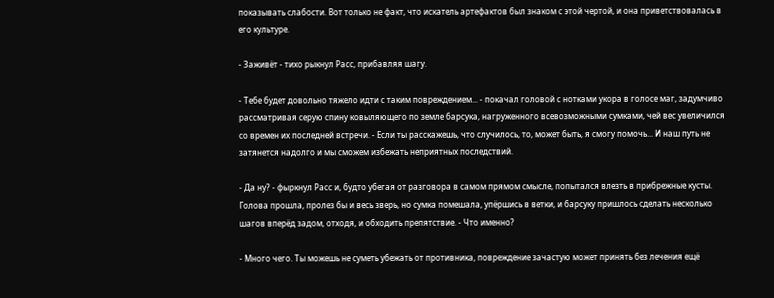показывать слабости. Вот только не факт, что искатель артефактов был знаком с этой чертой, и она приветствовалась в его культуре.

- Заживёт - тихо рыкнул Расс, прибавляя шагу.

- Тебе будет довольно тяжело идти с таким повреждением... - покачал головой с нотками укора в голосе маг, задумчиво рассматривая серую спину ковыляющего по земле барсука, нагруженного всевозможными сумками, чей вес увеличился со времен их последней встречи. - Если ты расскажешь, что случилось, то, может быть, я смогу помочь... И наш путь не затянется надолго и мы сможем избежать неприятных последствий.

- Да ну? - фыркнул Расс и, будто убегая от разговора в самом прямом смысле, попытался влезть в прибрежные кусты. Голова прошла, пролез бы и весь зверь, но сумка помешала, упёршись в ветки, и барсуку пришлось сделать несколько шагов вперёд задом, отходя, и обходить препятствие. - Что именно?

- Много чего. Ты можешь не суметь убежать от противника, повреждение зачастую может принять без лечения ещё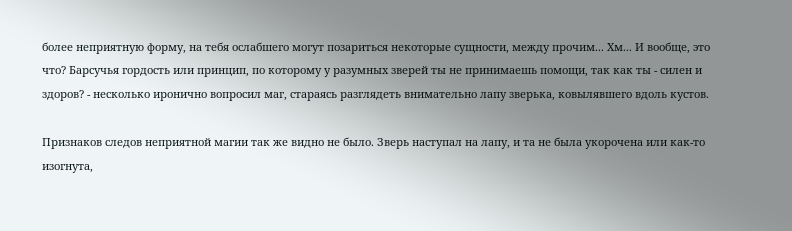более неприятную форму, на тебя ослабшего могут позариться некоторые сущности, между прочим... Хм... И вообще, это что? Барсучья гордость или принцип, по которому у разумных зверей ты не принимаешь помощи, так как ты - силен и здоров? - несколько иронично вопросил маг, стараясь разглядеть внимательно лапу зверька, ковылявшего вдоль кустов.

Признаков следов неприятной магии так же видно не было. Зверь наступал на лапу, и та не была укорочена или как-то изогнута,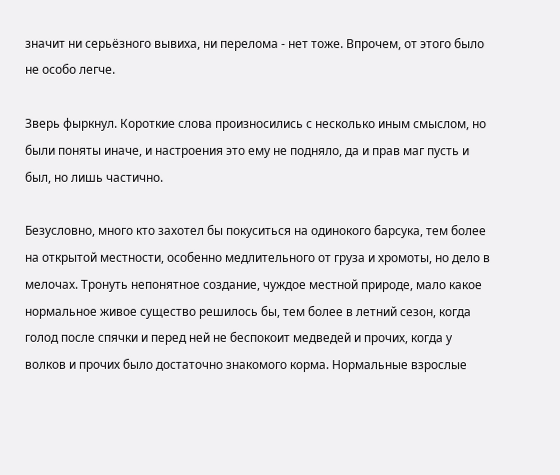значит ни серьёзного вывиха, ни перелома - нет тоже. Впрочем, от этого было не особо легче.

Зверь фыркнул. Короткие слова произносились с несколько иным смыслом, но были поняты иначе, и настроения это ему не подняло, да и прав маг пусть и был, но лишь частично.

Безусловно, много кто захотел бы покуситься на одинокого барсука, тем более на открытой местности, особенно медлительного от груза и хромоты, но дело в мелочах. Тронуть непонятное создание, чуждое местной природе, мало какое нормальное живое существо решилось бы, тем более в летний сезон, когда голод после спячки и перед ней не беспокоит медведей и прочих, когда у волков и прочих было достаточно знакомого корма. Нормальные взрослые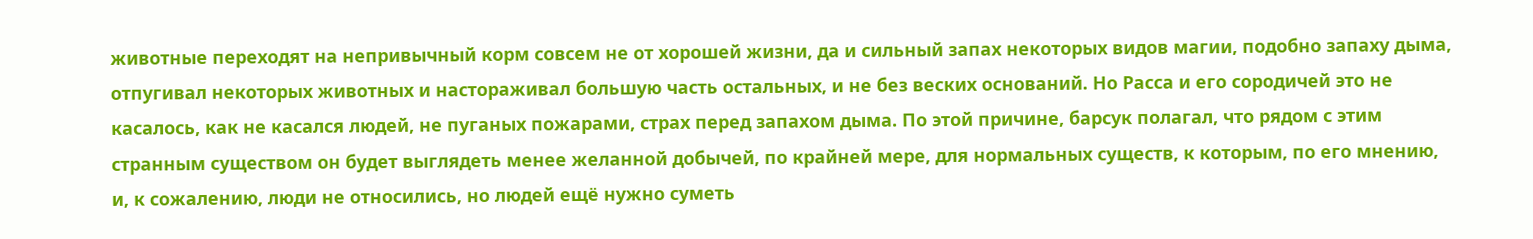животные переходят на непривычный корм совсем не от хорошей жизни, да и сильный запах некоторых видов магии, подобно запаху дыма, отпугивал некоторых животных и настораживал большую часть остальных, и не без веских оснований. Но Расса и его сородичей это не касалось, как не касался людей, не пуганых пожарами, страх перед запахом дыма. По этой причине, барсук полагал, что рядом с этим странным существом он будет выглядеть менее желанной добычей, по крайней мере, для нормальных существ, к которым, по его мнению, и, к сожалению, люди не относились, но людей ещё нужно суметь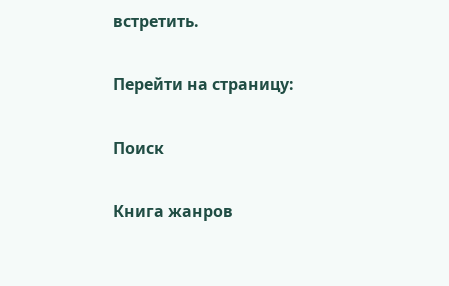встретить.

Перейти на страницу:

Поиск

Книга жанров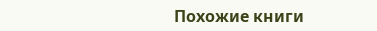Похожие книги